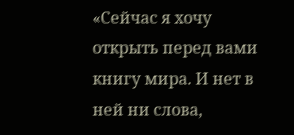«Сейчас я хочу открыть перед вами книгу мира. И нет в ней ни слова,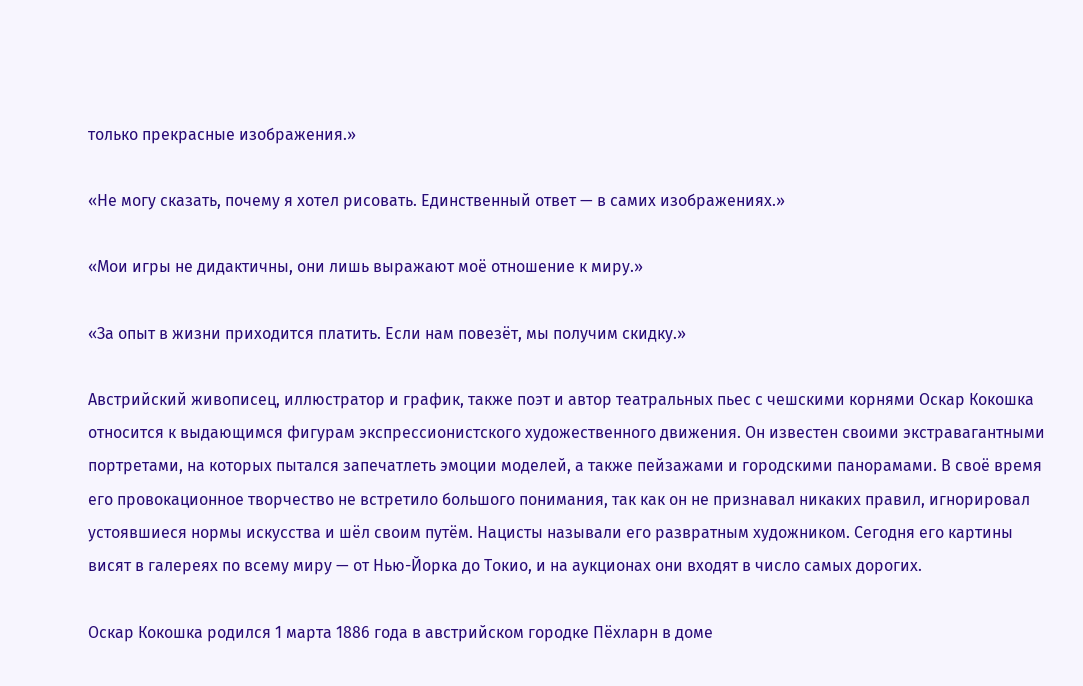только прекрасные изображения.»

«Не могу сказать, почему я хотел рисовать. Единственный ответ — в самих изображениях.»

«Мои игры не дидактичны, они лишь выражают моё отношение к миру.»

«За опыт в жизни приходится платить. Если нам повезёт, мы получим скидку.»

Австрийский живописец, иллюстратор и график, также поэт и автор театральных пьес с чешскими корнями Оскар Кокошка относится к выдающимся фигурам экспрессионистского художественного движения. Он известен своими экстравагантными портретами, на которых пытался запечатлеть эмоции моделей, а также пейзажами и городскими панорамами. В своё время его провокационное творчество не встретило большого понимания, так как он не признавал никаких правил, игнорировал устоявшиеся нормы искусства и шёл своим путём. Нацисты называли его развратным художником. Сегодня его картины висят в галереях по всему миру — от Нью-Йорка до Токио, и на аукционах они входят в число самых дорогих.

Оскар Кокошка родился 1 марта 1886 года в австрийском городке Пёхларн в доме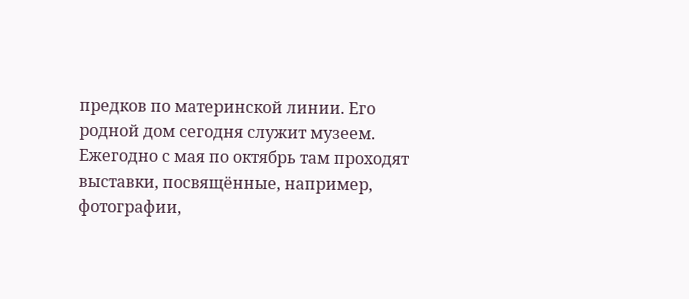предков по материнской линии. Его родной дом сегодня служит музеем. Ежегодно с мая по октябрь там проходят выставки, посвящённые, например, фотографии,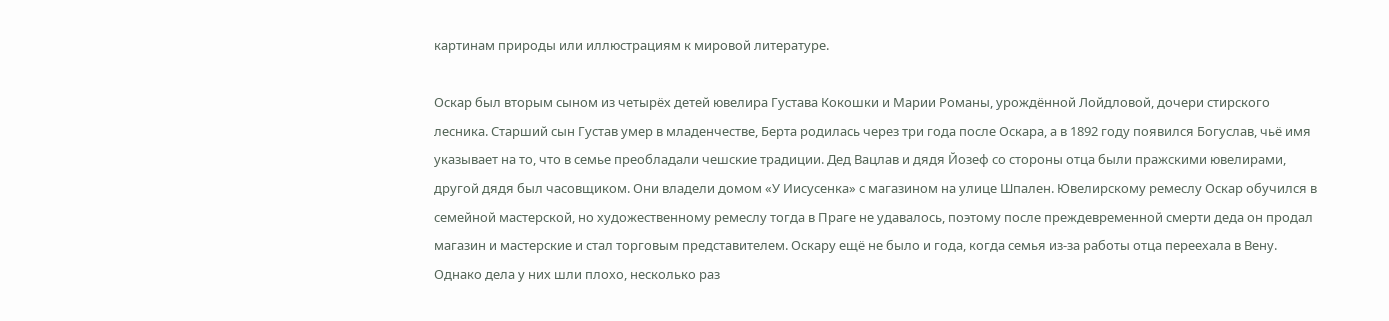картинам природы или иллюстрациям к мировой литературе.

Оскар был вторым сыном из четырёх детей ювелира Густава Кокошки и Марии Романы, урождённой Лойдловой, дочери стирского лесника. Старший сын Густав умер в младенчестве, Берта родилась через три года после Оскара, а в 1892 году появился Богуслав, чьё имя указывает на то, что в семье преобладали чешские традиции. Дед Вацлав и дядя Йозеф со стороны отца были пражскими ювелирами, другой дядя был часовщиком. Они владели домом «У Иисусенка» с магазином на улице Шпален. Ювелирскому ремеслу Оскар обучился в семейной мастерской, но художественному ремеслу тогда в Праге не удавалось, поэтому после преждевременной смерти деда он продал магазин и мастерские и стал торговым представителем. Оскару ещё не было и года, когда семья из-за работы отца переехала в Вену. Однако дела у них шли плохо, несколько раз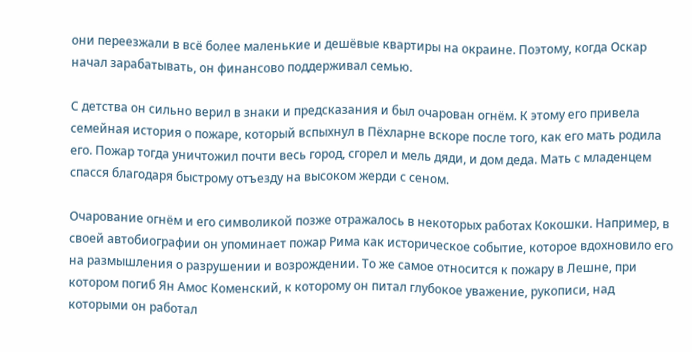они переезжали в всё более маленькие и дешёвые квартиры на окраине. Поэтому, когда Оскар начал зарабатывать, он финансово поддерживал семью.

С детства он сильно верил в знаки и предсказания и был очарован огнём. К этому его привела семейная история о пожаре, который вспыхнул в Пёхларне вскоре после того, как его мать родила его. Пожар тогда уничтожил почти весь город, сгорел и мель дяди, и дом деда. Мать с младенцем спасся благодаря быстрому отъезду на высоком жерди с сеном.

Очарование огнём и его символикой позже отражалось в некоторых работах Кокошки. Например, в своей автобиографии он упоминает пожар Рима как историческое событие, которое вдохновило его на размышления о разрушении и возрождении. То же самое относится к пожару в Лешне, при котором погиб Ян Амос Коменский, к которому он питал глубокое уважение, рукописи, над которыми он работал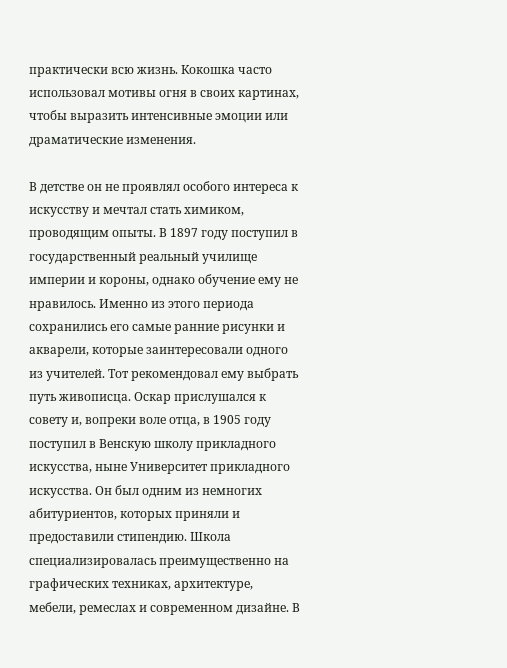практически всю жизнь. Кокошка часто использовал мотивы огня в своих картинах, чтобы выразить интенсивные эмоции или драматические изменения.

В детстве он не проявлял особого интереса к искусству и мечтал стать химиком, проводящим опыты. В 1897 году поступил в государственный реальный училище империи и короны, однако обучение ему не нравилось. Именно из этого периода сохранились его самые ранние рисунки и акварели, которые заинтересовали одного из учителей. Тот рекомендовал ему выбрать путь живописца. Оскар прислушался к совету и, вопреки воле отца, в 1905 году поступил в Венскую школу прикладного искусства, ныне Университет прикладного искусства. Он был одним из немногих абитуриентов, которых приняли и предоставили стипендию. Школа специализировалась преимущественно на графических техниках, архитектуре, мебели, ремеслах и современном дизайне. В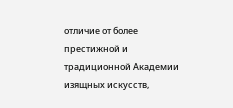отличие от более престижной и традиционной Академии изящных искусств,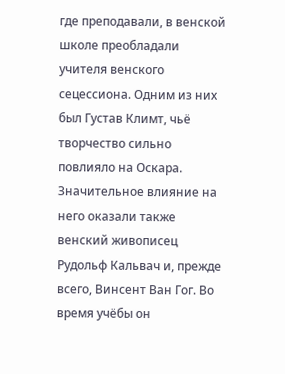где преподавали, в венской школе преобладали учителя венского сецессиона. Одним из них был Густав Климт, чьё творчество сильно повлияло на Оскара. Значительное влияние на него оказали также венский живописец Рудольф Кальвач и, прежде всего, Винсент Ван Гог. Во время учёбы он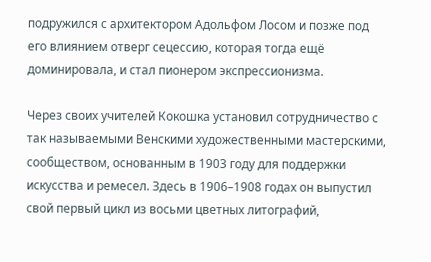подружился с архитектором Адольфом Лосом и позже под его влиянием отверг сецессию, которая тогда ещё доминировала, и стал пионером экспрессионизма.

Через своих учителей Кокошка установил сотрудничество с так называемыми Венскими художественными мастерскими, сообществом, основанным в 1903 году для поддержки искусства и ремесел. Здесь в 1906–1908 годах он выпустил свой первый цикл из восьми цветных литографий,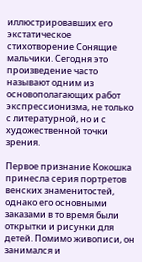иллюстрировавших его экстатическое стихотворение Сонящие мальчики. Сегодня это произведение часто называют одним из основополагающих работ экспрессионизма, не только с литературной, но и с художественной точки зрения.

Первое признание Кокошка принесла серия портретов венских знаменитостей, однако его основными заказами в то время были открытки и рисунки для детей. Помимо живописи, он занимался и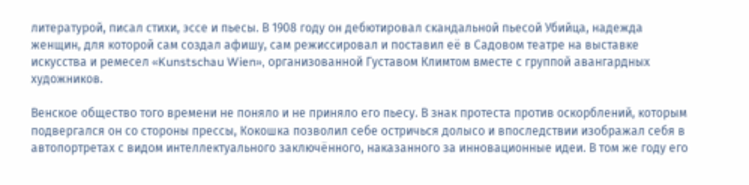литературой, писал стихи, эссе и пьесы. В 1908 году он дебютировал скандальной пьесой Убийца, надежда женщин, для которой сам создал афишу, сам режиссировал и поставил её в Садовом театре на выставке искусства и ремесел «Kunstschau Wien», организованной Густавом Климтом вместе с группой авангардных художников.

Венское общество того времени не поняло и не приняло его пьесу. В знак протеста против оскорблений, которым подвергался он со стороны прессы, Кокошка позволил себе остричься долысо и впоследствии изображал себя в автопортретах с видом интеллектуального заключённого, наказанного за инновационные идеи. В том же году его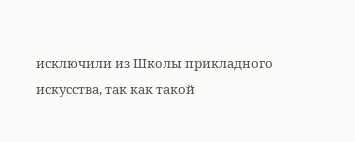исключили из Школы прикладного искусства, так как такой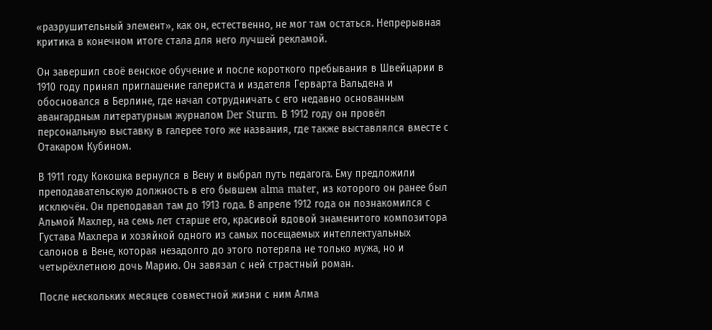«разрушительный элемент», как он, естественно, не мог там остаться. Непрерывная критика в конечном итоге стала для него лучшей рекламой.

Он завершил своё венское обучение и после короткого пребывания в Швейцарии в 1910 году принял приглашение галериста и издателя Герварта Вальдена и обосновался в Берлине, где начал сотрудничать с его недавно основанным авангардным литературным журналом Der Sturm. В 1912 году он провёл персональную выставку в галерее того же названия, где также выставлялся вместе с Отакаром Кубином.

В 1911 году Кокошка вернулся в Вену и выбрал путь педагога. Ему предложили преподавательскую должность в его бывшем alma mater, из которого он ранее был исключён. Он преподавал там до 1913 года. В апреле 1912 года он познакомился с Альмой Махлер, на семь лет старше его, красивой вдовой знаменитого композитора Густава Махлера и хозяйкой одного из самых посещаемых интеллектуальных салонов в Вене, которая незадолго до этого потеряла не только мужа, но и четырёхлетнюю дочь Марию. Он завязал с ней страстный роман.

После нескольких месяцев совместной жизни с ним Алма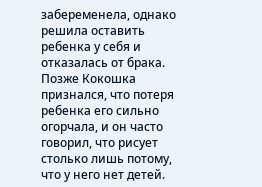забеременела, однако решила оставить ребенка у себя и отказалась от брака. Позже Кокошка признался, что потеря ребенка его сильно огорчала, и он часто говорил, что рисует столько лишь потому, что у него нет детей.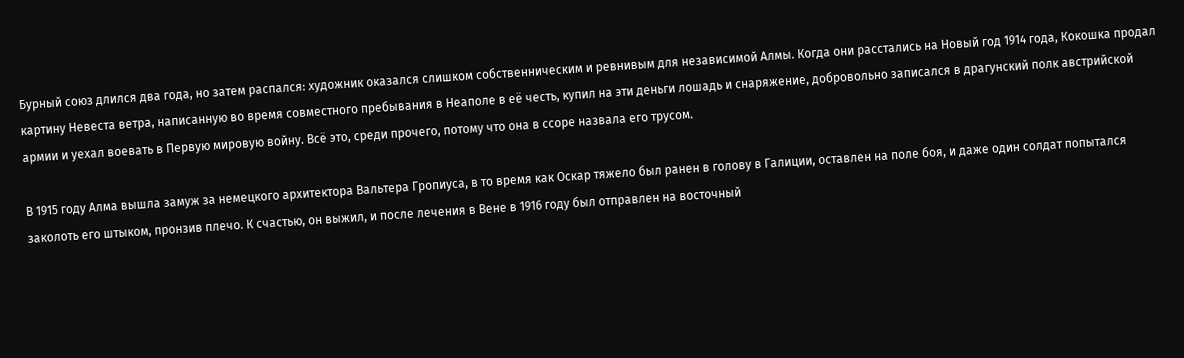Бурный союз длился два года, но затем распался: художник оказался слишком собственническим и ревнивым для независимой Алмы. Когда они расстались на Новый год 1914 года, Кокошка продал картину Невеста ветра, написанную во время совместного пребывания в Неаполе в её честь, купил на эти деньги лошадь и снаряжение, добровольно записался в драгунский полк австрийской армии и уехал воевать в Первую мировую войну. Всё это, среди прочего, потому что она в ссоре назвала его трусом.

В 1915 году Алма вышла замуж за немецкого архитектора Вальтера Гропиуса, в то время как Оскар тяжело был ранен в голову в Галиции, оставлен на поле боя, и даже один солдат попытался заколоть его штыком, пронзив плечо. К счастью, он выжил, и после лечения в Вене в 1916 году был отправлен на восточный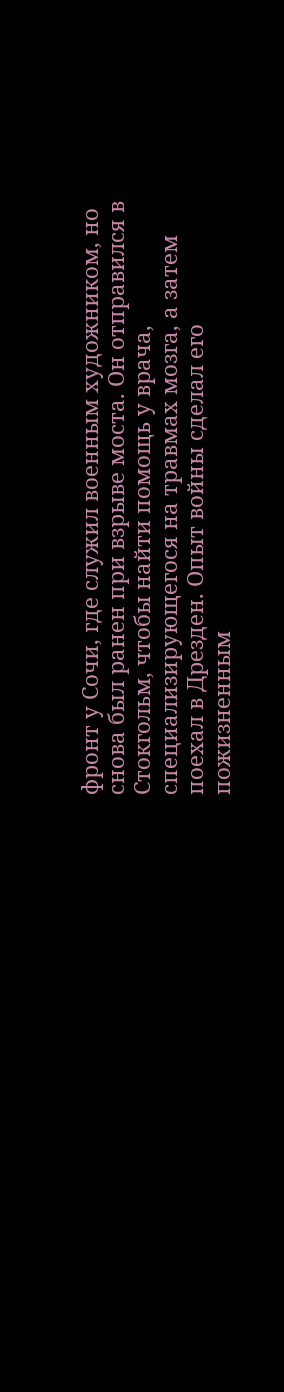фронт у Сочи, где служил военным художником, но снова был ранен при взрыве моста. Он отправился в Стокгольм, чтобы найти помощь у врача, специализирующегося на травмах мозга, а затем поехал в Дрезден. Опыт войны сделал его пожизненным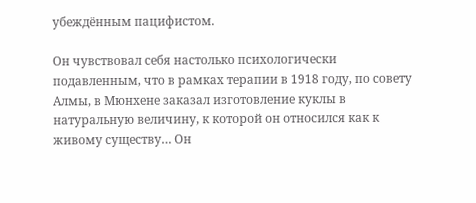убеждённым пацифистом.

Он чувствовал себя настолько психологически подавленным, что в рамках терапии в 1918 году, по совету Алмы, в Мюнхене заказал изготовление куклы в натуральную величину, к которой он относился как к живому существу… Он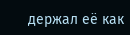держал её как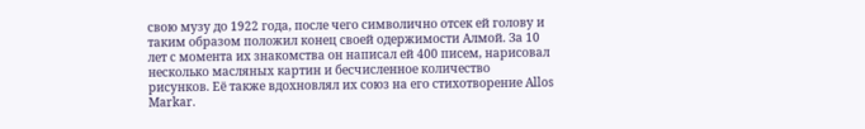свою музу до 1922 года, после чего символично отсек ей голову и таким образом положил конец своей одержимости Алмой. За 10 лет с момента их знакомства он написал ей 400 писем, нарисовал несколько масляных картин и бесчисленное количество рисунков. Её также вдохновлял их союз на его стихотворение Allos Markar.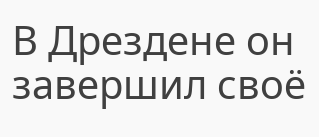В Дрездене он завершил своё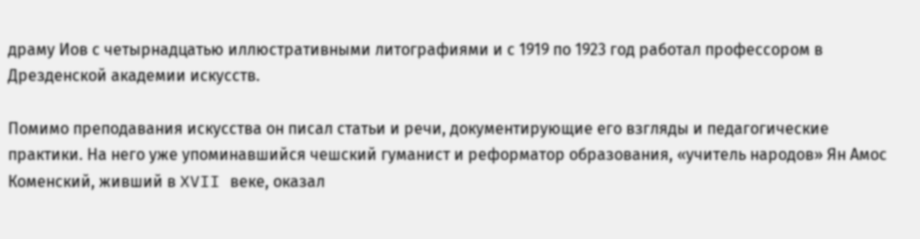драму Иов с четырнадцатью иллюстративными литографиями и с 1919 по 1923 год работал профессором в Дрезденской академии искусств.

Помимо преподавания искусства он писал статьи и речи, документирующие его взгляды и педагогические практики. На него уже упоминавшийся чешский гуманист и реформатор образования, «учитель народов» Ян Амос Коменский, живший в XVII веке, оказал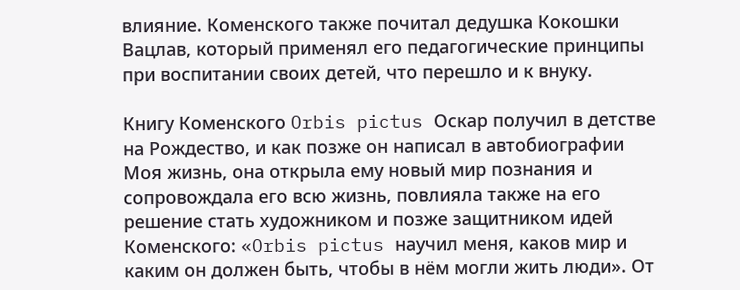влияние. Коменского также почитал дедушка Кокошки Вацлав, который применял его педагогические принципы при воспитании своих детей, что перешло и к внуку.

Книгу Коменского Orbis pictus Оскар получил в детстве на Рождество, и как позже он написал в автобиографии Моя жизнь, она открыла ему новый мир познания и сопровождала его всю жизнь, повлияла также на его решение стать художником и позже защитником идей Коменского: «Orbis pictus научил меня, каков мир и каким он должен быть, чтобы в нём могли жить люди». От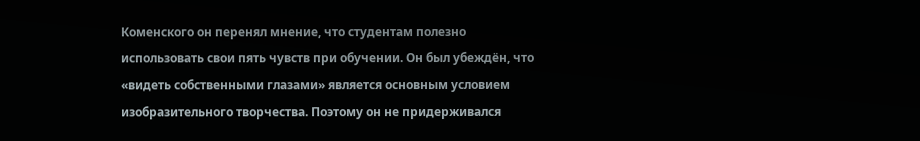Коменского он перенял мнение, что студентам полезно использовать свои пять чувств при обучении. Он был убеждён, что «видеть собственными глазами» является основным условием изобразительного творчества. Поэтому он не придерживался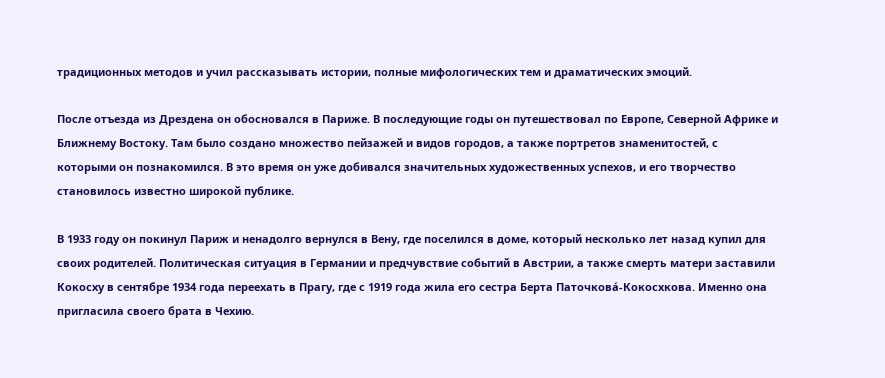традиционных методов и учил рассказывать истории, полные мифологических тем и драматических эмоций.

После отъезда из Дрездена он обосновался в Париже. В последующие годы он путешествовал по Европе, Северной Африке и Ближнему Востоку. Там было создано множество пейзажей и видов городов, а также портретов знаменитостей, с которыми он познакомился. В это время он уже добивался значительных художественных успехов, и его творчество становилось известно широкой публике.

В 1933 году он покинул Париж и ненадолго вернулся в Вену, где поселился в доме, который несколько лет назад купил для своих родителей. Политическая ситуация в Германии и предчувствие событий в Австрии, а также смерть матери заставили Кокосху в сентябре 1934 года переехать в Прагу, где с 1919 года жила его сестра Берта Паточковá-Кокосхкова. Именно она пригласила своего брата в Чехию.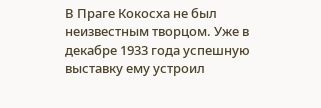В Праге Кокосха не был неизвестным творцом. Уже в декабре 1933 года успешную выставку ему устроил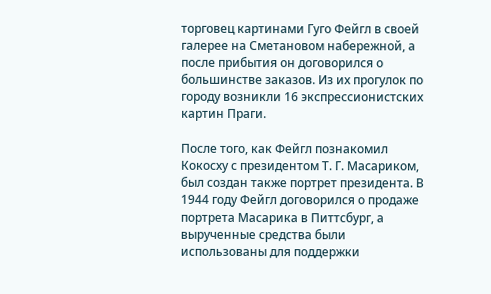торговец картинами Гуго Фейгл в своей галерее на Сметановом набережной, а после прибытия он договорился о большинстве заказов. Из их прогулок по городу возникли 16 экспрессионистских картин Праги.

После того, как Фейгл познакомил Кокосху с президентом Т. Г. Масариком, был создан также портрет президента. В 1944 году Фейгл договорился о продаже портрета Масарика в Питтсбург, а вырученные средства были использованы для поддержки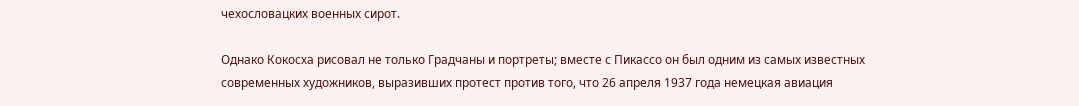чехословацких военных сирот.

Однако Кокосха рисовал не только Градчаны и портреты; вместе с Пикассо он был одним из самых известных современных художников, выразивших протест против того, что 26 апреля 1937 года немецкая авиация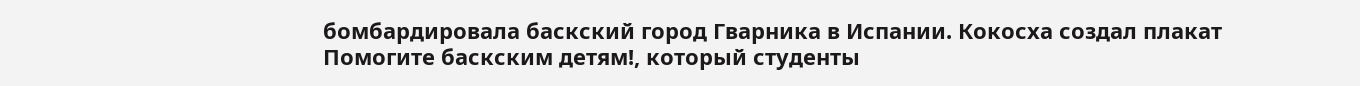бомбардировала баскский город Гварника в Испании. Кокосха создал плакат Помогите баскским детям!, который студенты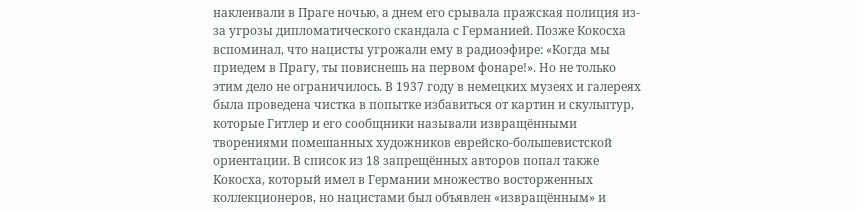наклеивали в Праге ночью, а днем его срывала пражская полиция из-за угрозы дипломатического скандала с Германией. Позже Кокосха вспоминал, что нацисты угрожали ему в радиоэфире: «Когда мы приедем в Прагу, ты повиснешь на первом фонаре!». Но не только этим дело не ограничилось. В 1937 году в немецких музеях и галереях была проведена чистка в попытке избавиться от картин и скульптур, которые Гитлер и его сообщники называли извращёнными творениями помешанных художников еврейско-большевистской ориентации. В список из 18 запрещённых авторов попал также Кокосха, который имел в Германии множество восторженных коллекционеров, но нацистами был объявлен «извращённым» и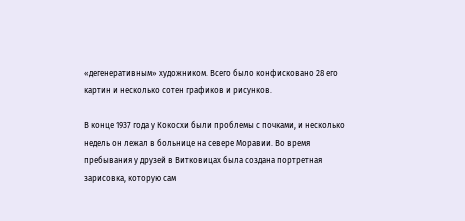«дегенеративным» художником. Всего было конфисковано 28 его картин и несколько сотен графиков и рисунков.

В конце 1937 года у Кокосхи были проблемы с почками, и несколько недель он лежал в больнице на севере Моравии. Во время пребывания у друзей в Витковицах была создана портретная зарисовка, которую сам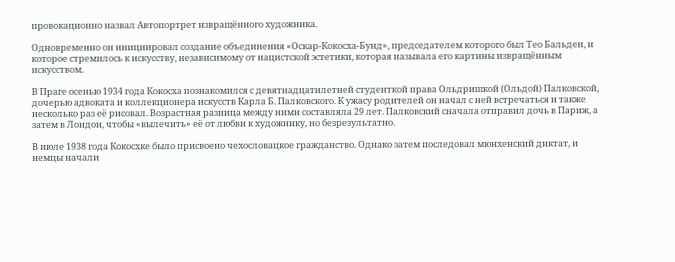провокационно назвал Автопортрет извращённого художника.

Одновременно он инициировал создание объединения «Оскар-Кокосха-Бунд», председателем которого был Тео Бальден, и которое стремилось к искусству, независимому от нацистской эстетики, которая называла его картины извращённым искусством.

В Праге осенью 1934 года Кокосха познакомился с девятнадцатилетней студенткой права Ольдришкой (Ольдой) Палковской, дочерью адвоката и коллекционера искусств Карла Б. Палковского. К ужасу родителей он начал с ней встречаться и также несколько раз её рисовал. Возрастная разница между ними составляла 29 лет. Палковский сначала отправил дочь в Париж, а затем в Лондон, чтобы «вылечить» её от любви к художнику, но безрезультатно.

В июле 1938 года Кокосхке было присвоено чехословацкое гражданство. Однако затем последовал мюнхенский диктат, и немцы начали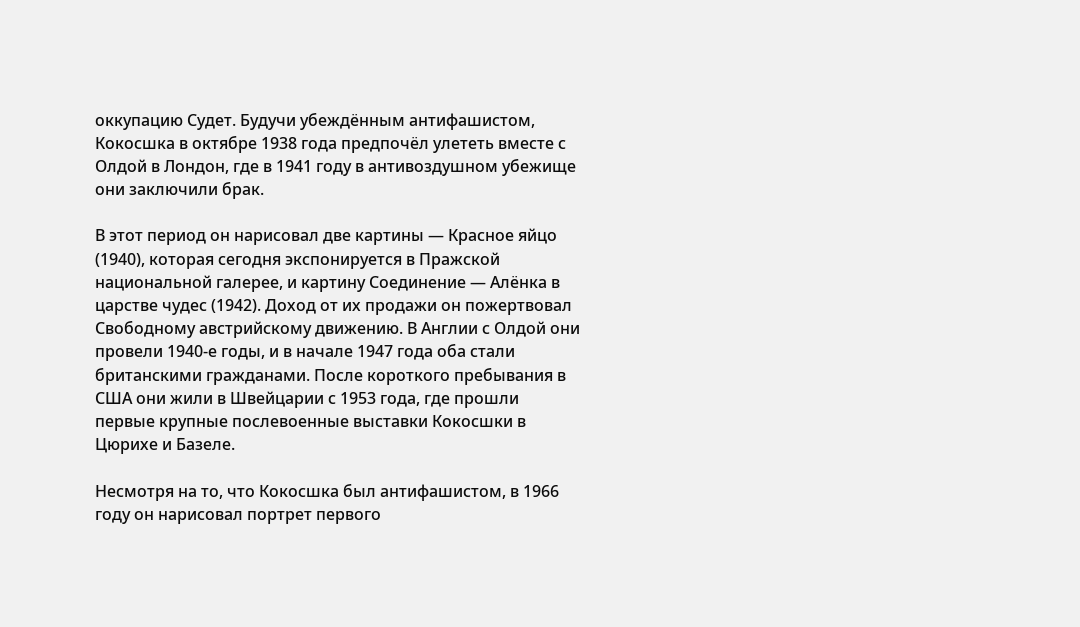оккупацию Судет. Будучи убеждённым антифашистом, Кокосшка в октябре 1938 года предпочёл улететь вместе с Олдой в Лондон, где в 1941 году в антивоздушном убежище они заключили брак.

В этот период он нарисовал две картины — Красное яйцо (1940), которая сегодня экспонируется в Пражской национальной галерее, и картину Соединение — Алёнка в царстве чудес (1942). Доход от их продажи он пожертвовал Свободному австрийскому движению. В Англии с Олдой они провели 1940-е годы, и в начале 1947 года оба стали британскими гражданами. После короткого пребывания в США они жили в Швейцарии с 1953 года, где прошли первые крупные послевоенные выставки Кокосшки в Цюрихе и Базеле.

Несмотря на то, что Кокосшка был антифашистом, в 1966 году он нарисовал портрет первого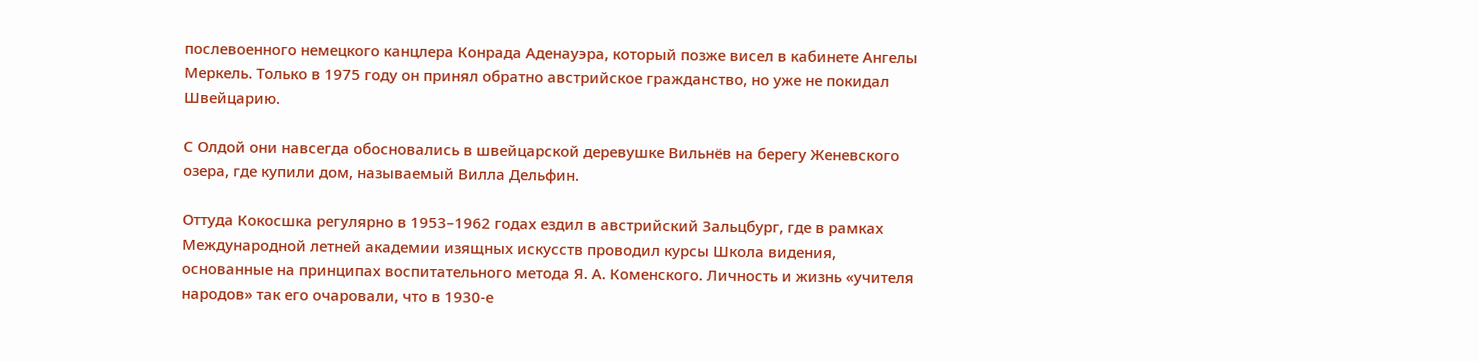послевоенного немецкого канцлера Конрада Аденауэра, который позже висел в кабинете Ангелы Меркель. Только в 1975 году он принял обратно австрийское гражданство, но уже не покидал Швейцарию.

С Олдой они навсегда обосновались в швейцарской деревушке Вильнёв на берегу Женевского озера, где купили дом, называемый Вилла Дельфин.

Оттуда Кокосшка регулярно в 1953–1962 годах ездил в австрийский Зальцбург, где в рамках Международной летней академии изящных искусств проводил курсы Школа видения, основанные на принципах воспитательного метода Я. А. Коменского. Личность и жизнь «учителя народов» так его очаровали, что в 1930-е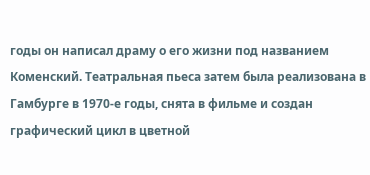годы он написал драму о его жизни под названием Коменский. Театральная пьеса затем была реализована в Гамбурге в 1970-е годы, снята в фильме и создан графический цикл в цветной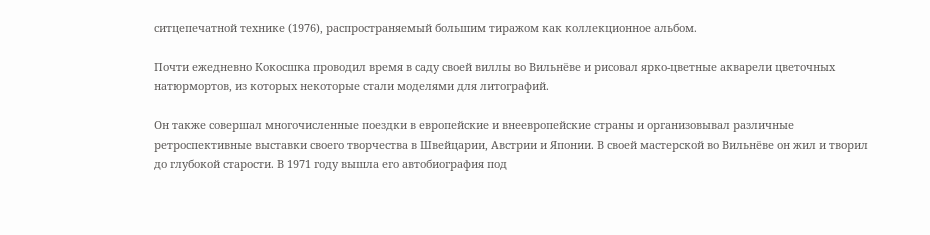ситцепечатной технике (1976), распространяемый большим тиражом как коллекционное альбом.

Почти ежедневно Кокосшка проводил время в саду своей виллы во Вильнёве и рисовал ярко-цветные акварели цветочных натюрмортов, из которых некоторые стали моделями для литографий.

Он также совершал многочисленные поездки в европейские и внеевропейские страны и организовывал различные ретроспективные выставки своего творчества в Швейцарии, Австрии и Японии. В своей мастерской во Вильнёве он жил и творил до глубокой старости. В 1971 году вышла его автобиография под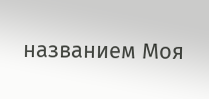названием Моя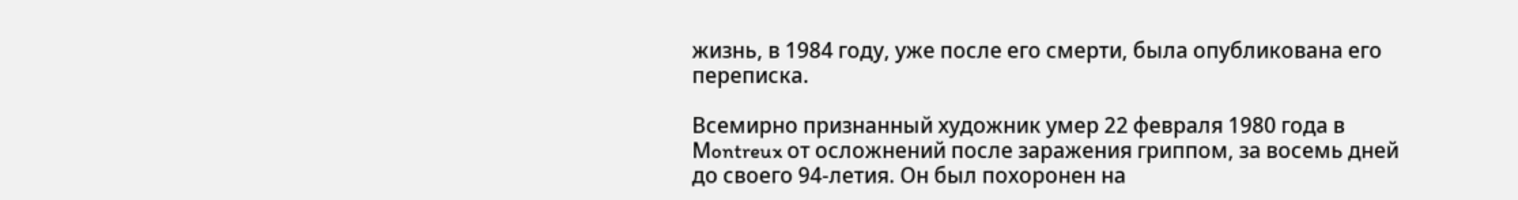жизнь, в 1984 году, уже после его смерти, была опубликована его переписка.

Всемирно признанный художник умер 22 февраля 1980 года в Мontreux от осложнений после заражения гриппом, за восемь дней до своего 94-летия. Он был похоронен на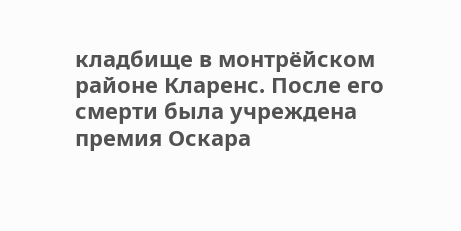кладбище в монтрёйском районе Кларенс. После его смерти была учреждена премия Оскара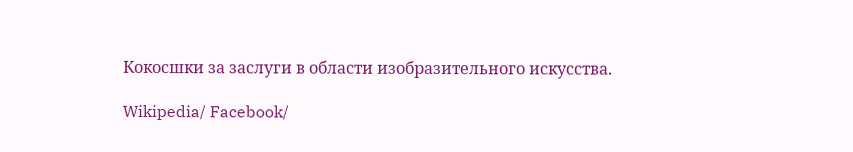Кокосшки за заслуги в области изобразительного искусства.

Wikipedia/ Facebook/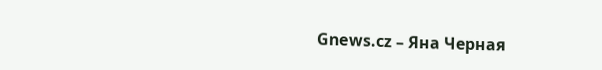Gnews.cz – Яна Черная